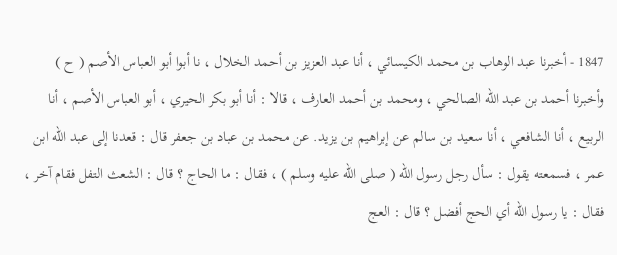1847 - أخبرنا عبد الوهاب بن محمد الكيسائي ، أنا عبد العزيز بن أحمد الخلال ، نا أبوا أبو العباس الأصم ( ح ) وأخبرنا أحمد بن عبد الله الصالحي ، ومحمد بن أحمد العارف ، قالا : أنا أبو بكر الحيري ، أبو العباس الأصم ، أنا الربيع ، أنا الشافعي ، أنا سعيد بن سالم عن إبراهيم بن يزيد. عن محمد بن عباد بن جعفر قال : قعدنا إلى عبد الله ابن عمر ، فسمعته يقول : سأل رجل رسول الله ( صلى الله عليه وسلم ) ، فقال : ما الحاج ؟ قال : الشعث التفل فقام آخر ، فقال : يا رسول الله أي الحج أفضل ؟ قال : العج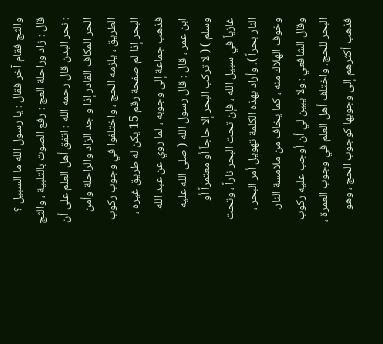والثج فقام آخر فقال : يا رسول الله ما السبيل ؟ قال : زاد وراحلة العج : رفع الصوت بالتلبية ، والثج : نحر البدن قال رحمه الله : اتفق أهل العلم على أن الحر المكاف القادر إذا و جد الزاد والراحلة وأمن الطريق ، يلزمه الحج ، واختلفوا في وجوب ركوب البحر إذا لم صفحة رقم 15 يكن له طريق غيره ، فذهب جماعة إلى وجوبه ، لما روي عن عبد الله ابن عمر ، قال : قال رسول الله ( صلى الله عليه وسلم ) ( لا تركب البحر إلا حاجاً أو معتمراً أو غازياً في سبيل الله ، فإن تحت البحر ناراً ، وتحت النار بحراً ). وأراد بهذه الكلمة تهويل أمر البحر ، وخوف الهلاك منه ، كما يخاف من ملامسة النار. وقال الشافعي : ولا يبين لي أن أوجب عليه ركوب البحر للحج. واختلف أهل العلم في وجوب العمرة ، فذهب أكثرهم إلى وجوبها كوجوب الحج ، وهو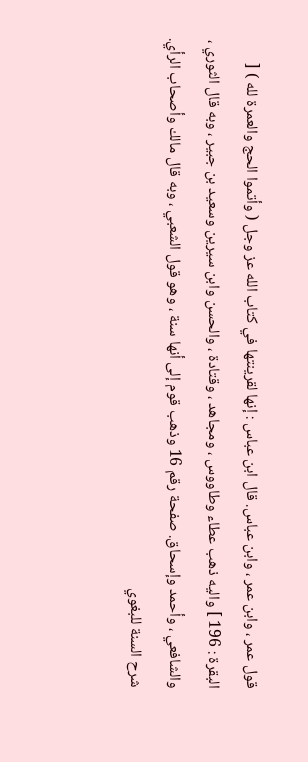قول عمر ، وابن عمر ، وابن عباس. قال ابن عباس : إنها لقرينتها في كتاب الله عز وجل ( وأتموا الحج والعمرة لله ) [ البقرة : 196 ] واليه ذهب عطاء وطاووس ، ومجاهد ، وقتادة ، والحسن وابن سيرين وسعيد بن جبير ، وبه قال الثوري ، والشافعي ، وأحمد وإسحاق. صفحة رقم 16 وذهب قوم إلى أنها سنة ، وهو قول الشعبي ، وبه قال مالك وأصحاب الرأي.
شرح السنة للبغوي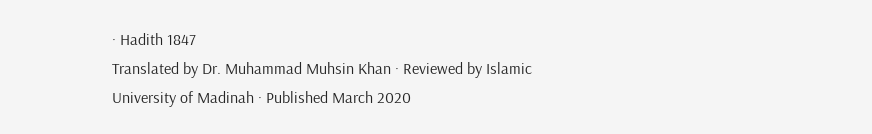· Hadith 1847
Translated by Dr. Muhammad Muhsin Khan · Reviewed by Islamic University of Madinah · Published March 2020